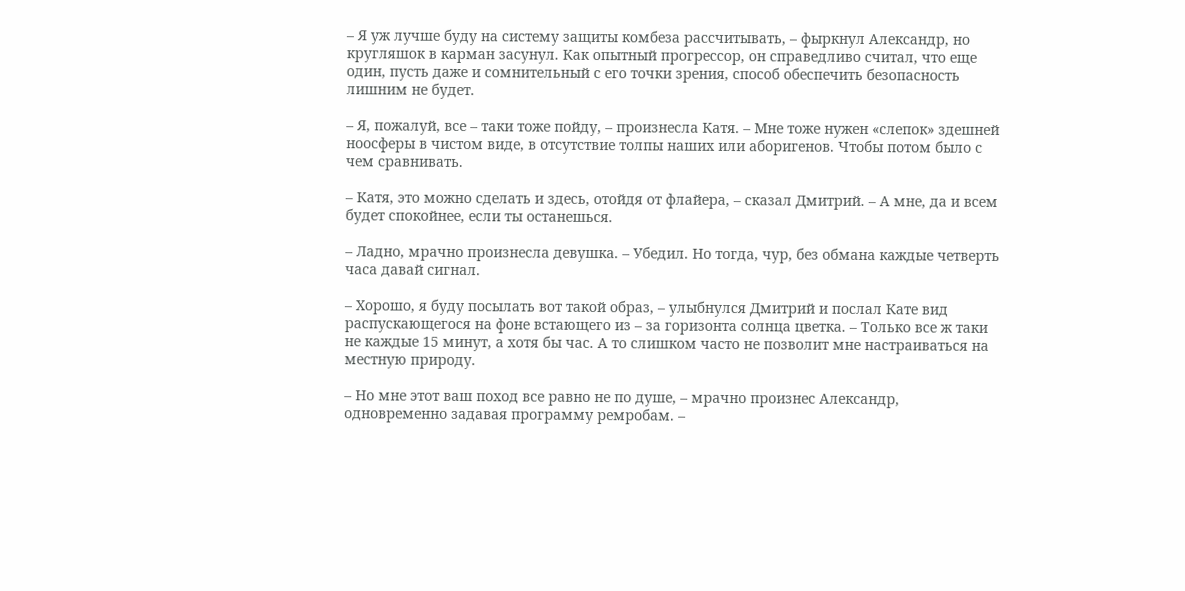– Я уж лучше буду на систему защиты комбеза рассчитывать, – фыркнул Александр, но кругляшок в карман засунул. Как опытный прогрессор, он справедливо считал, что еще один, пусть даже и сомнительный с его точки зрения, способ обеспечить безопасность лишним не будет.

– Я, пожалуй, все – таки тоже пойду, – произнесла Катя. – Мне тоже нужен «слепок» здешней ноосферы в чистом виде, в отсутствие толпы наших или аборигенов. Чтобы потом было с чем сравнивать.

– Катя, это можно сделать и здесь, отойдя от флайера, – сказал Дмитрий. – А мне, да и всем будет спокойнее, если ты останешься.

– Ладно, мрачно произнесла девушка. – Убедил. Но тогда, чур, без обмана каждые четверть часа давай сигнал.

– Хорошо, я буду посылать вот такой образ, – улыбнулся Дмитрий и послал Кате вид распускающегося на фоне встающего из – за горизонта солнца цветка. – Только все ж таки не каждые 15 минут, а хотя бы час. А то слишком часто не позволит мне настраиваться на местную природу.

– Но мне этот ваш поход все равно не по душе, – мрачно произнес Александр, одновременно задавая программу ремробам. –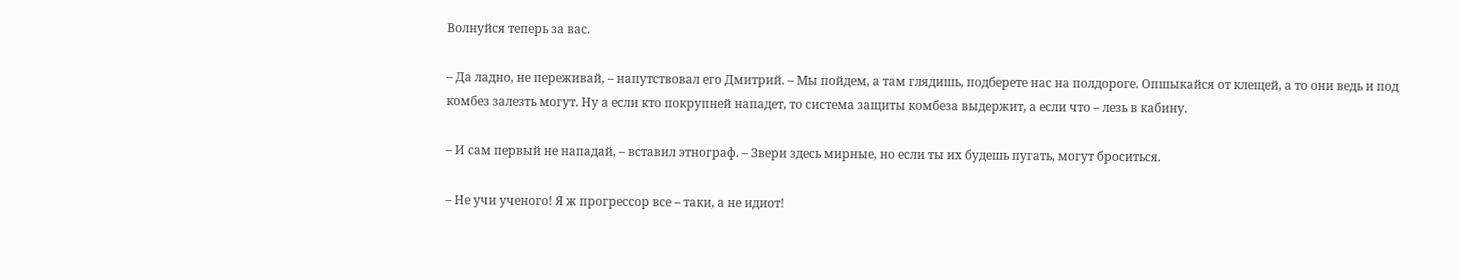Волнуйся теперь за вас.

– Да ладно, не переживай, – напутствовал его Дмитрий. – Мы пойдем, а там глядишь, подберете нас на полдороге. Опшыкайся от клещей, а то они ведь и под комбез залезть могут. Ну а если кто покрупней нападет, то система защиты комбеза выдержит, а если что – лезь в кабину.

– И сам первый не нападай, – вставил этнограф. – Звери здесь мирные, но если ты их будешь пугать, могут броситься.

– Не учи ученого! Я ж прогрессор все – таки, а не идиот!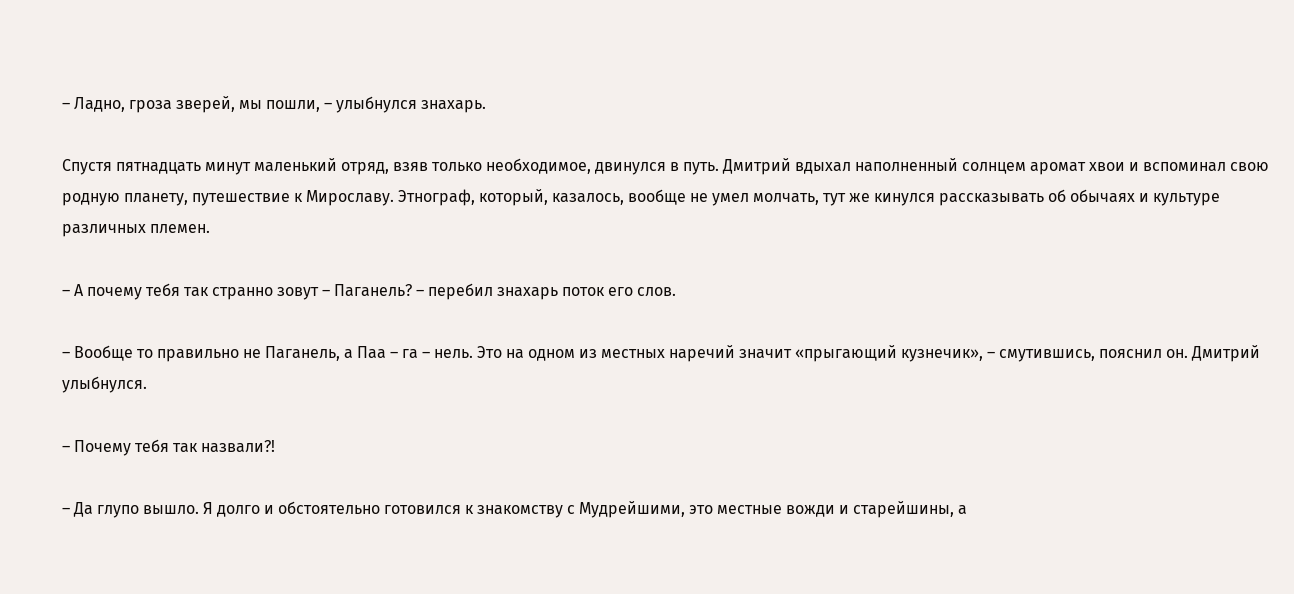– Ладно, гроза зверей, мы пошли, – улыбнулся знахарь.

Спустя пятнадцать минут маленький отряд, взяв только необходимое, двинулся в путь. Дмитрий вдыхал наполненный солнцем аромат хвои и вспоминал свою родную планету, путешествие к Мирославу. Этнограф, который, казалось, вообще не умел молчать, тут же кинулся рассказывать об обычаях и культуре различных племен.

– А почему тебя так странно зовут – Паганель? – перебил знахарь поток его слов.

– Вообще то правильно не Паганель, а Паа – га – нель. Это на одном из местных наречий значит «прыгающий кузнечик», – смутившись, пояснил он. Дмитрий улыбнулся.

– Почему тебя так назвали?!

– Да глупо вышло. Я долго и обстоятельно готовился к знакомству с Мудрейшими, это местные вожди и старейшины, а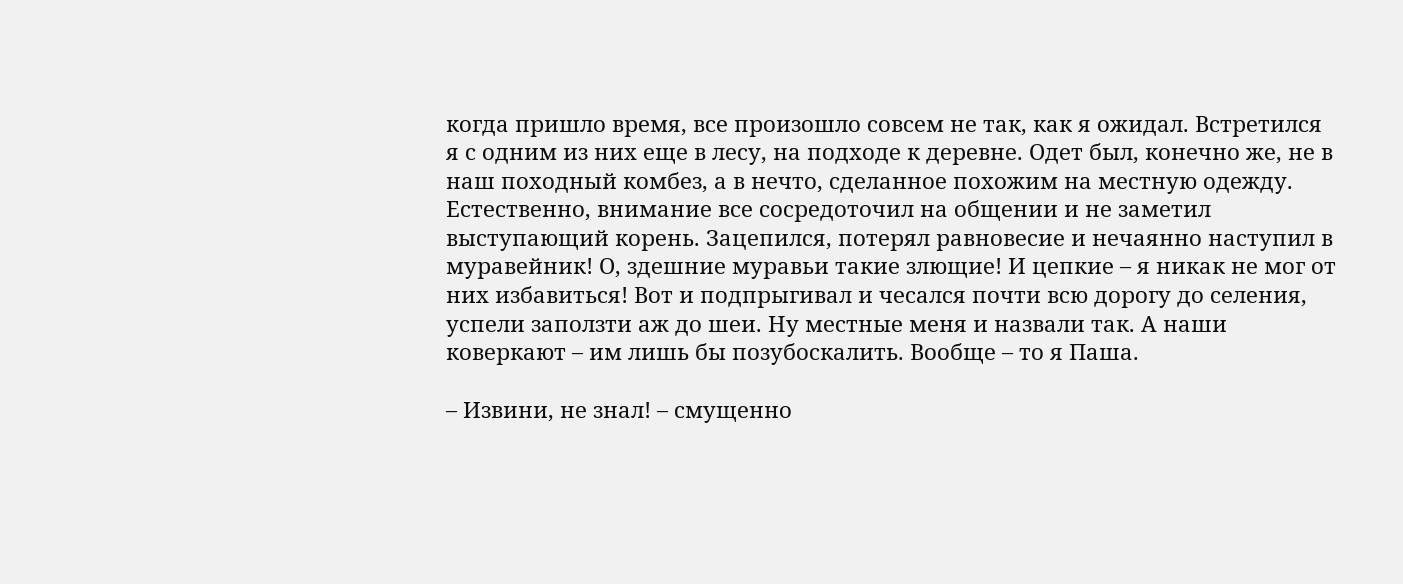когда пришло время, все произошло совсем не так, как я ожидал. Встретился я с одним из них еще в лесу, на подходе к деревне. Одет был, конечно же, не в наш походный комбез, а в нечто, сделанное похожим на местную одежду. Естественно, внимание все сосредоточил на общении и не заметил выступающий корень. Зацепился, потерял равновесие и нечаянно наступил в муравейник! О, здешние муравьи такие злющие! И цепкие – я никак не мог от них избавиться! Вот и подпрыгивал и чесался почти всю дорогу до селения, успели заползти аж до шеи. Ну местные меня и назвали так. А наши коверкают – им лишь бы позубоскалить. Вообще – то я Паша.

– Извини, не знал! – смущенно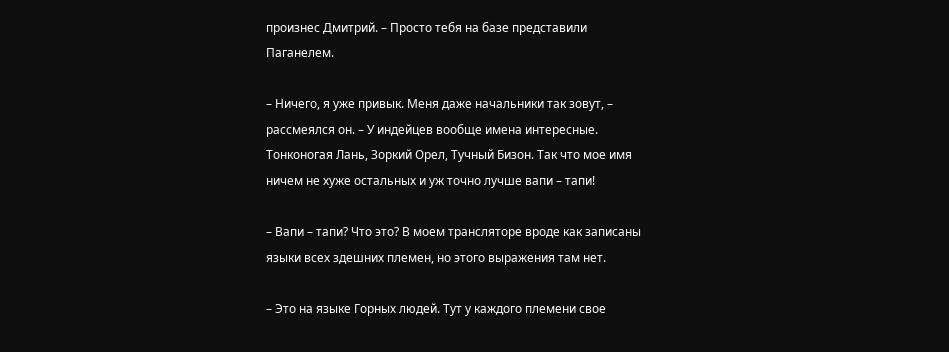произнес Дмитрий. – Просто тебя на базе представили Паганелем.

– Ничего, я уже привык. Меня даже начальники так зовут, – рассмеялся он. – У индейцев вообще имена интересные. Тонконогая Лань, Зоркий Орел, Тучный Бизон. Так что мое имя ничем не хуже остальных и уж точно лучше вапи – тапи!

– Вапи – тапи? Что это? В моем трансляторе вроде как записаны языки всех здешних племен, но этого выражения там нет.

– Это на языке Горных людей. Тут у каждого племени свое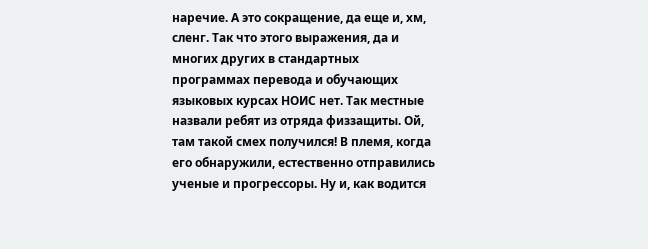наречие. А это сокращение, да еще и, хм, сленг. Так что этого выражения, да и многих других в стандартных программах перевода и обучающих языковых курсах НОИС нет. Так местные назвали ребят из отряда физзащиты. Ой, там такой смех получился! В племя, когда его обнаружили, естественно отправились ученые и прогрессоры. Ну и, как водится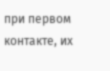при первом контакте, их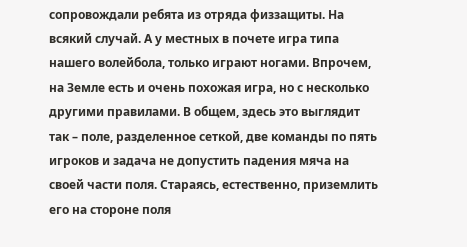сопровождали ребята из отряда физзащиты. На всякий случай. А у местных в почете игра типа нашего волейбола, только играют ногами. Впрочем, на Земле есть и очень похожая игра, но с несколько другими правилами. В общем, здесь это выглядит так – поле, разделенное сеткой, две команды по пять игроков и задача не допустить падения мяча на своей части поля. Стараясь, естественно, приземлить его на стороне поля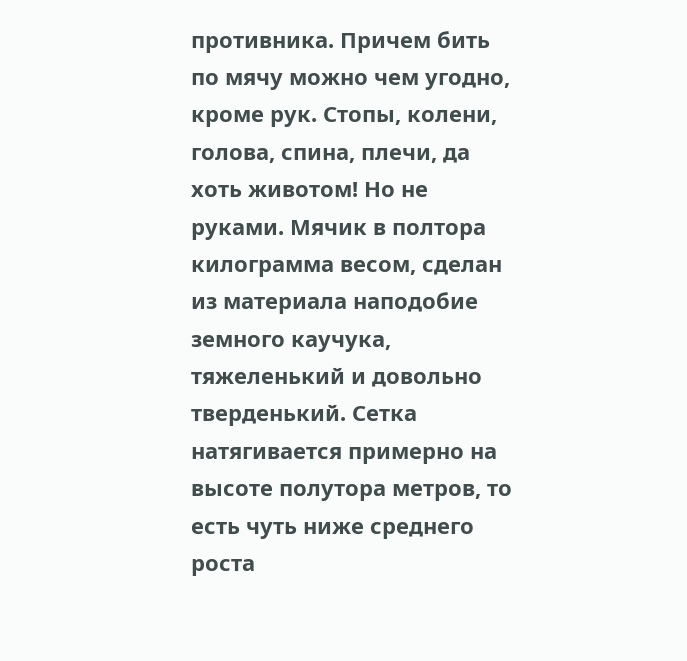противника. Причем бить по мячу можно чем угодно, кроме рук. Стопы, колени, голова, спина, плечи, да хоть животом! Но не руками. Мячик в полтора килограмма весом, сделан из материала наподобие земного каучука, тяжеленький и довольно тверденький. Сетка натягивается примерно на высоте полутора метров, то есть чуть ниже среднего роста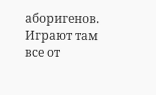аборигенов. Играют там все от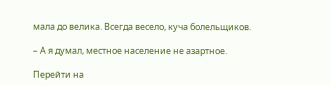мала до велика. Всегда весело, куча болельщиков.

– А я думал, местное население не азартное.

Перейти на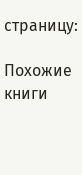страницу:

Похожие книги